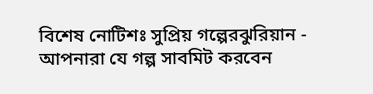বিশেষ নোটিশঃ সুপ্রিয় গল্পেরঝুরিয়ান - আপনারা যে গল্প সাবমিট করবেন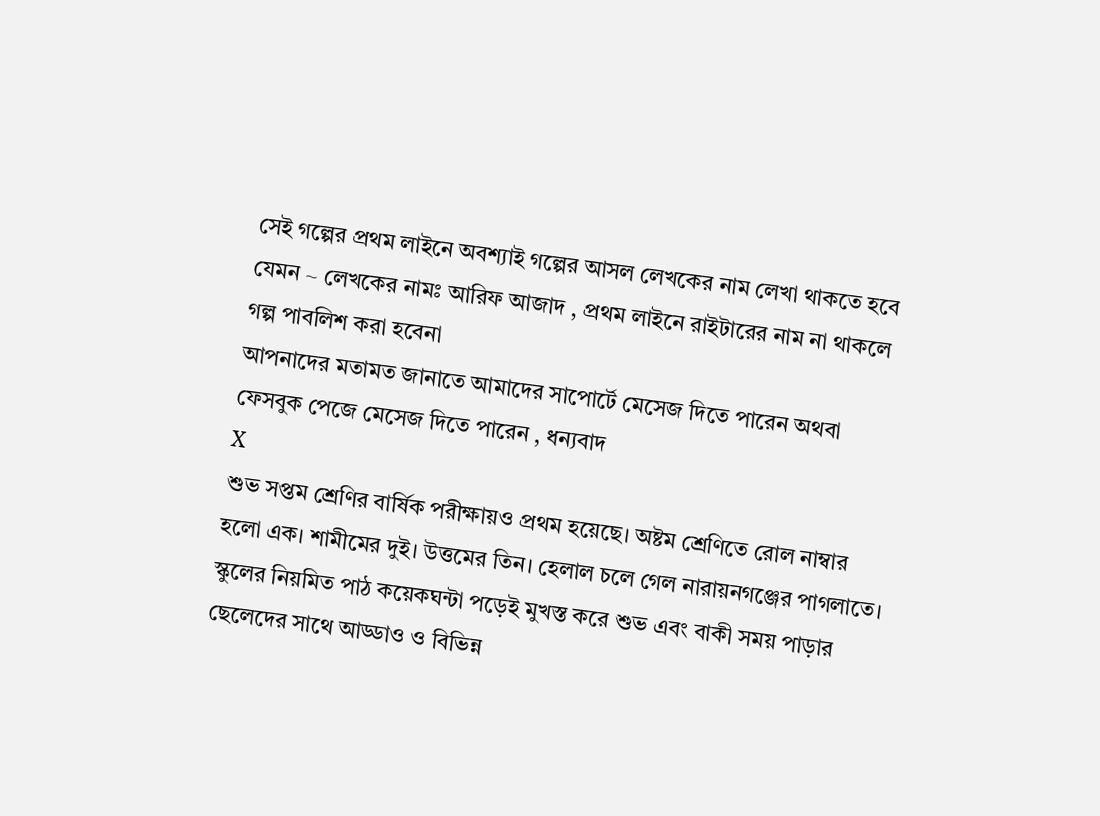সেই গল্পের প্রথম লাইনে অবশ্যাই গল্পের আসল লেখকের নাম লেখা থাকতে হবে যেমন ~ লেখকের নামঃ আরিফ আজাদ , প্রথম লাইনে রাইটারের নাম না থাকলে গল্প পাবলিশ করা হবেনা
আপনাদের মতামত জানাতে আমাদের সাপোর্টে মেসেজ দিতে পারেন অথবা ফেসবুক পেজে মেসেজ দিতে পারেন , ধন্যবাদ
X
শুভ সপ্তম শ্রেণির বার্ষিক পরীক্ষায়ও প্রথম হয়েছে। অষ্টম শ্রেণিতে রোল নাম্বার হলো এক। শামীমের দুই। উত্তমের তিন। হেলাল চলে গেল নারায়নগঞ্জের পাগলাতে। স্কুলের নিয়মিত পাঠ কয়েকঘন্টা পড়েই মুখস্ত করে শুভ এবং বাকী সময় পাড়ার ছেলেদের সাথে আড্ডাও ও বিভিন্ন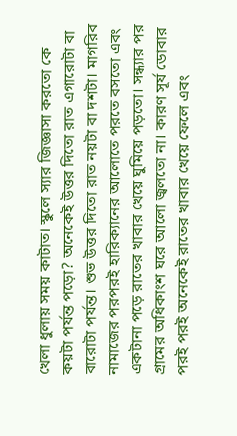খেলা ধুলায় সময় কাটাত। স্কুলে স্যার জিজ্ঞাসা করতো কে কয়টা পর্যন্ত পড়ো? অনেকেই উত্তর দিতো রাত এগারোটা বা বারোটা পর্যন্ত। শুভ উত্তর দিতো রাত নয়টা বা দশটা। মাগরিব নামাজের পরপরই হারিক্যানের আলোতে পরতে বসতো এবং একটানা পড়ে রাতের খাবার খেয়ে ঘুমিয়ে পড়তো। সন্ধ্যার পর গ্রামের অধিকাংশ ঘরে আলো জ্বলতো না। কারণ সূর্য ডোবার পরই পরই অনেকেই রাতের খাবার খেয়ে ফেলে এবং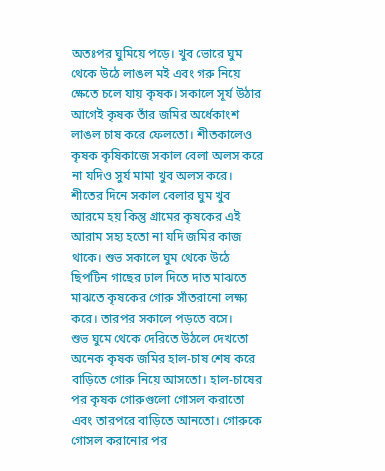অতঃপর ঘুমিয়ে পড়ে। খুব ভোরে ঘুম থেকে উঠে লাঙল মই এবং গরু নিয়ে ক্ষেতে চলে যায় কৃষক। সকালে সূর্য উঠার আগেই কৃষক তাঁর জমির অর্ধেকাংশ লাঙল চাষ করে ফেলতো। শীতকালেও কৃষক কৃষিকাজে সকাল বেলা অলস করে না যদিও সুর্য মামা খুব অলস করে। শীতের দিনে সকাল বেলার ঘুম খুব আরমে হয় কিন্তু গ্রামের কৃষকের এই আরাম সহ্য হতো না যদি জমির কাজ থাকে। শুভ সকালে ঘুম থেকে উঠে ছিপটিন গাছের ঢাল দিতে দাত মাঝতে মাঝতে কৃষকের গোরু সাঁতরানো লক্ষ্য করে। তারপর সকালে পড়তে বসে।
শুভ ঘুমে থেকে দেরিতে উঠলে দেখতো অনেক কৃষক জমির হাল-চাষ শেষ করে বাড়িতে গোরু নিয়ে আসতো। হাল-চাষের পর কৃষক গোরুগুলো গোসল করাতো এবং তারপরে বাড়িতে আনতো। গোরুকে গোসল করানোর পর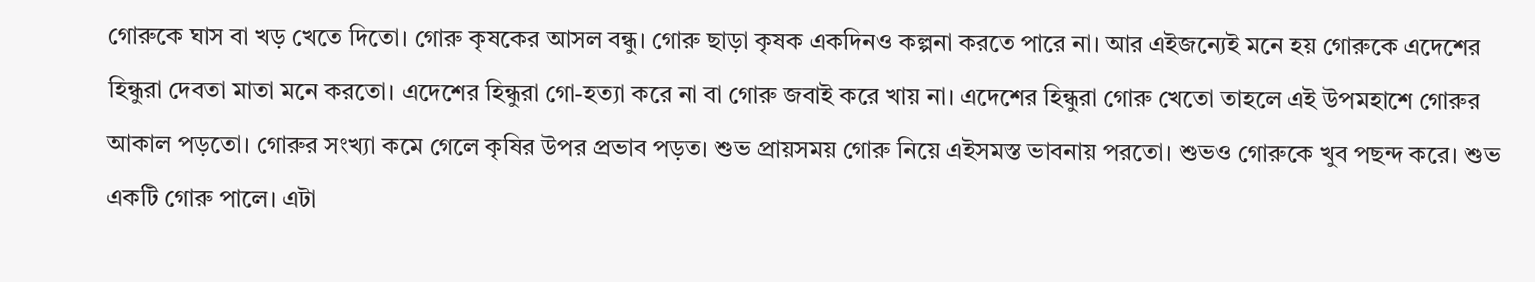গোরুকে ঘাস বা খড় খেতে দিতো। গোরু কৃষকের আসল বন্ধু। গোরু ছাড়া কৃষক একদিনও কল্পনা করতে পারে না। আর এইজন্যেই মনে হয় গোরুকে এদেশের হিন্ধুরা দেবতা মাতা মনে করতো। এদেশের হিন্ধুরা গো-হত্যা করে না বা গোরু জবাই করে খায় না। এদেশের হিন্ধুরা গোরু খেতো তাহলে এই উপমহাশে গোরুর আকাল পড়তো। গোরুর সংখ্যা কমে গেলে কৃষির উপর প্রভাব পড়ত। শুভ প্রায়সময় গোরু নিয়ে এইসমস্ত ভাবনায় পরতো। শুভও গোরুকে খুব পছন্দ করে। শুভ একটি গোরু পালে। এটা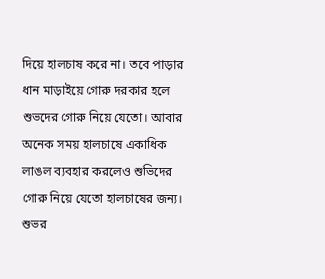দিয়ে হালচাষ করে না। তবে পাড়ার ধান মাড়াইয়ে গোরু দরকার হলে শুভদের গোরু নিয়ে যেতো। আবার অনেক সময় হালচাষে একাধিক লাঙল ব্যবহার করলেও শুভিদের গোরু নিয়ে যেতো হালচাষের জন্য। শুভর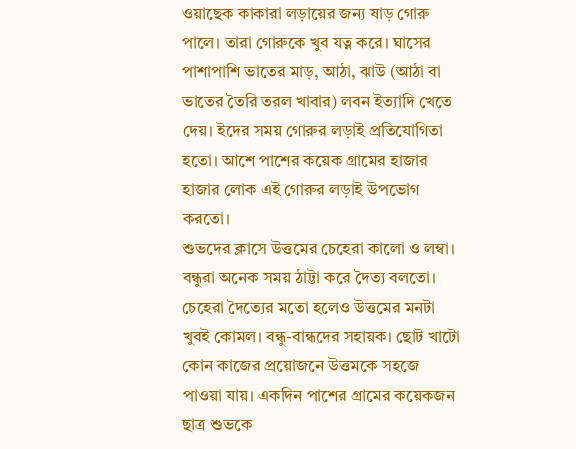ওয়াছেক কাকারা লড়ায়ের জন্য ষাড় গোরু পালে। তারা গোরুকে খুব যত্ন করে। ঘাসের পাশাপাশি ভাতের মাড়, আঠা, ঝাউ (আঠা বা ভাতের তৈরি তরল খাবার) লবন ইত্যাদি খেতে দেয়। ইদের সময় গোরুর লড়াই প্রতিযোগিতা হতো। আশে পাশের কয়েক গ্রামের হাজার হাজার লোক এই গোরুর লড়াই উপভোগ করতো।
শুভদের ক্লাসে উত্তমের চেহেরা কালো ও লম্বা। বন্ধুরা অনেক সময় ঠাট্টা করে দৈত্য বলতো। চেহেরা দৈত্যের মতো হলেও উত্তমের মনটা খুবই কোমল। বন্ধু-বান্ধদের সহায়ক। ছোট খাটো কোন কাজের প্রয়োজনে উত্তমকে সহজে পাওয়া যায়। একদিন পাশের গ্রামের কয়েকজন ছাত্র শুভকে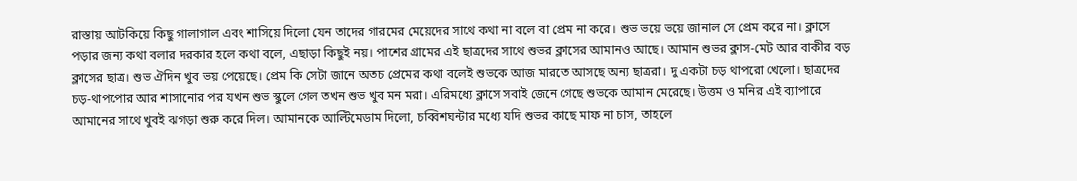রাস্তায় আটকিয়ে কিছু গালাগাল এবং শাসিয়ে দিলো যেন তাদের গারমের মেয়েদের সাথে কথা না বলে বা প্রেম না করে। শুভ ভয়ে ভয়ে জানাল সে প্রেম করে না। ক্লাসে পড়ার জন্য কথা বলার দরকার হলে কথা বলে, এছাড়া কিছুই নয়। পাশের গ্রামের এই ছাত্রদের সাথে শুভর ক্লাসের আমানও আছে। আমান শুভর ক্লাস-মেট আর বাকীর বড় ক্লাসের ছাত্র। শুভ ঐদিন খুব ভয় পেয়েছে। প্রেম কি সেটা জানে অতচ প্রেমের কথা বলেই শুভকে আজ মারতে আসছে অন্য ছাত্ররা। দু একটা চড় থাপরো খেলো। ছাত্রদের চড়-থাপপোর আর শাসানোর পর যখন শুভ স্কুলে গেল তখন শুভ খুব মন মরা। এরিমধ্যে ক্লাসে সবাই জেনে গেছে শুভকে আমান মেরেছে। উত্তম ও মনির এই ব্যাপারে আমানের সাথে খুবই ঝগড়া শুরু করে দিল। আমানকে আল্টিমেডাম দিলো, চব্বিশঘন্টার মধ্যে যদি শুভর কাছে মাফ না চাস, তাহলে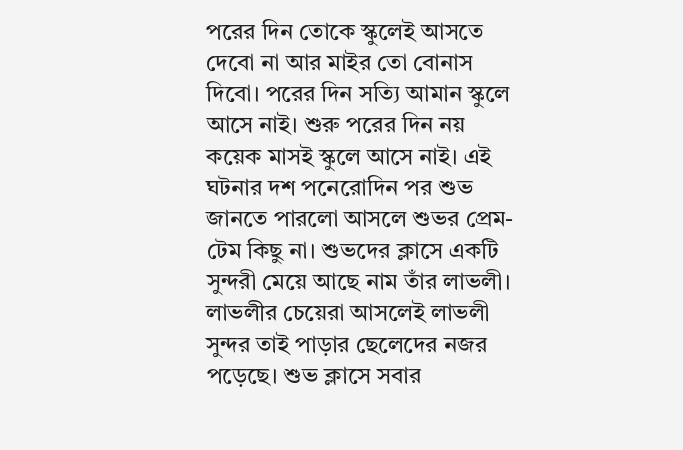পরের দিন তোকে স্কুলেই আসতে দেবো না আর মাইর তো বোনাস দিবো। পরের দিন সত্যি আমান স্কুলে আসে নাই। শুরু পরের দিন নয় কয়েক মাসই স্কুলে আসে নাই। এই ঘটনার দশ পনেরোদিন পর শুভ জানতে পারলো আসলে শুভর প্রেম-টেম কিছু না। শুভদের ক্লাসে একটি সুন্দরী মেয়ে আছে নাম তাঁর লাভলী। লাভলীর চেয়েরা আসলেই লাভলী সুন্দর তাই পাড়ার ছেলেদের নজর পড়েছে। শুভ ক্লাসে সবার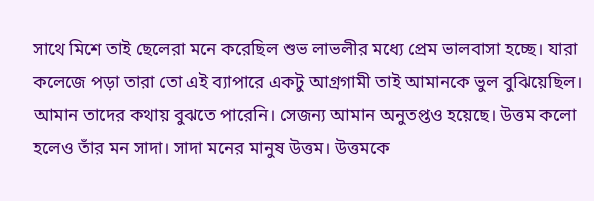সাথে মিশে তাই ছেলেরা মনে করেছিল শুভ লাভলীর মধ্যে প্রেম ভালবাসা হচ্ছে। যারা কলেজে পড়া তারা তো এই ব্যাপারে একটু আগ্রগামী তাই আমানকে ভুল বুঝিয়েছিল। আমান তাদের কথায় বুঝতে পারেনি। সেজন্য আমান অনুতপ্তও হয়েছে। উত্তম কলো হলেও তাঁর মন সাদা। সাদা মনের মানুষ উত্তম। উত্তমকে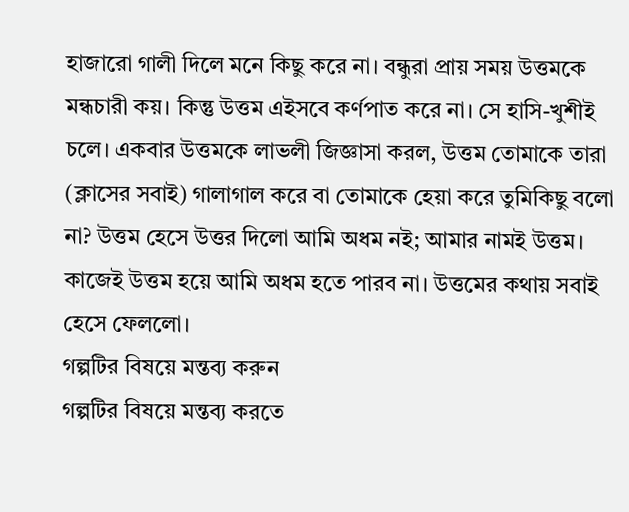হাজারো গালী দিলে মনে কিছু করে না। বন্ধুরা প্রায় সময় উত্তমকে মন্ধচারী কয়। কিন্তু উত্তম এইসবে কর্ণপাত করে না। সে হাসি-খুশীই চলে। একবার উত্তমকে লাভলী জিজ্ঞাসা করল, উত্তম তোমাকে তারা (ক্লাসের সবাই) গালাগাল করে বা তোমাকে হেয়া করে তুমিকিছু বলো না? উত্তম হেসে উত্তর দিলো আমি অধম নই; আমার নামই উত্তম। কাজেই উত্তম হয়ে আমি অধম হতে পারব না। উত্তমের কথায় সবাই হেসে ফেললো।
গল্পটির বিষয়ে মন্তব্য করুন
গল্পটির বিষয়ে মন্তব্য করতে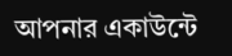আপনার একাউন্টে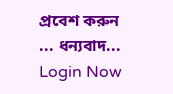প্রবেশ করুন ... ধন্যবাদ... Login Now